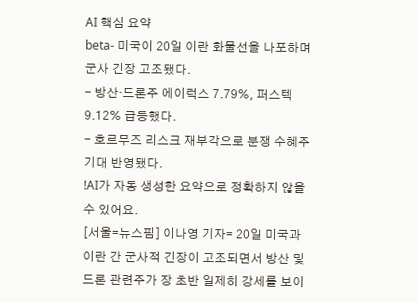AI 핵심 요약
beta- 미국이 20일 이란 화물선을 나포하며 군사 긴장 고조됐다.
- 방산·드론주 에이럭스 7.79%, 퍼스텍 9.12% 급등했다.
- 호르무즈 리스크 재부각으로 분쟁 수혜주 기대 반영됐다.
!AI가 자동 생성한 요약으로 정확하지 않을 수 있어요.
[서울=뉴스핌] 이나영 기자= 20일 미국과 이란 간 군사적 긴장이 고조되면서 방산 및 드론 관련주가 장 초반 일제히 강세를 보이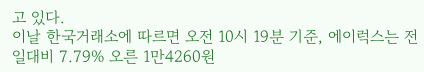고 있다.
이날 한국거래소에 따르면 오전 10시 19분 기준, 에이럭스는 전일대비 7.79% 오른 1만4260원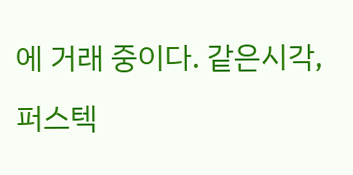에 거래 중이다. 같은시각, 퍼스텍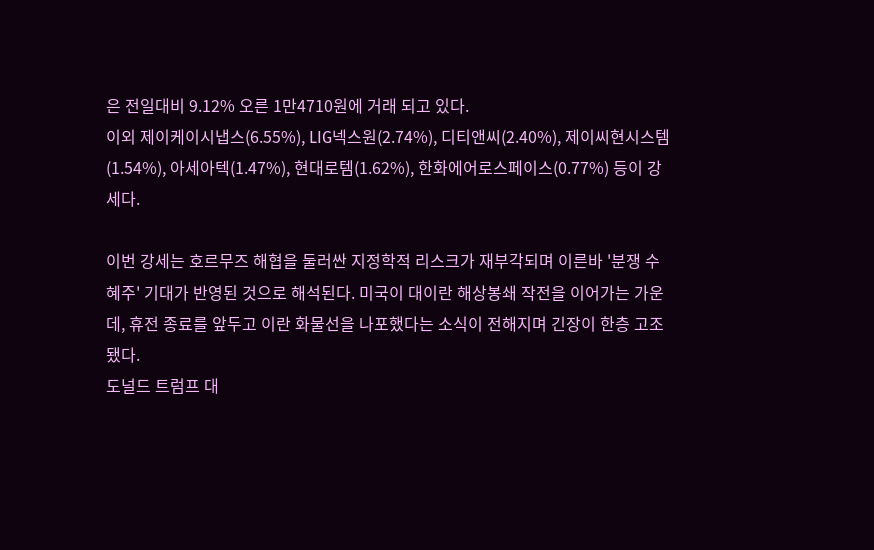은 전일대비 9.12% 오른 1만4710원에 거래 되고 있다.
이외 제이케이시냅스(6.55%), LIG넥스원(2.74%), 디티앤씨(2.40%), 제이씨현시스템(1.54%), 아세아텍(1.47%), 현대로템(1.62%), 한화에어로스페이스(0.77%) 등이 강세다.

이번 강세는 호르무즈 해협을 둘러싼 지정학적 리스크가 재부각되며 이른바 '분쟁 수혜주' 기대가 반영된 것으로 해석된다. 미국이 대이란 해상봉쇄 작전을 이어가는 가운데, 휴전 종료를 앞두고 이란 화물선을 나포했다는 소식이 전해지며 긴장이 한층 고조됐다.
도널드 트럼프 대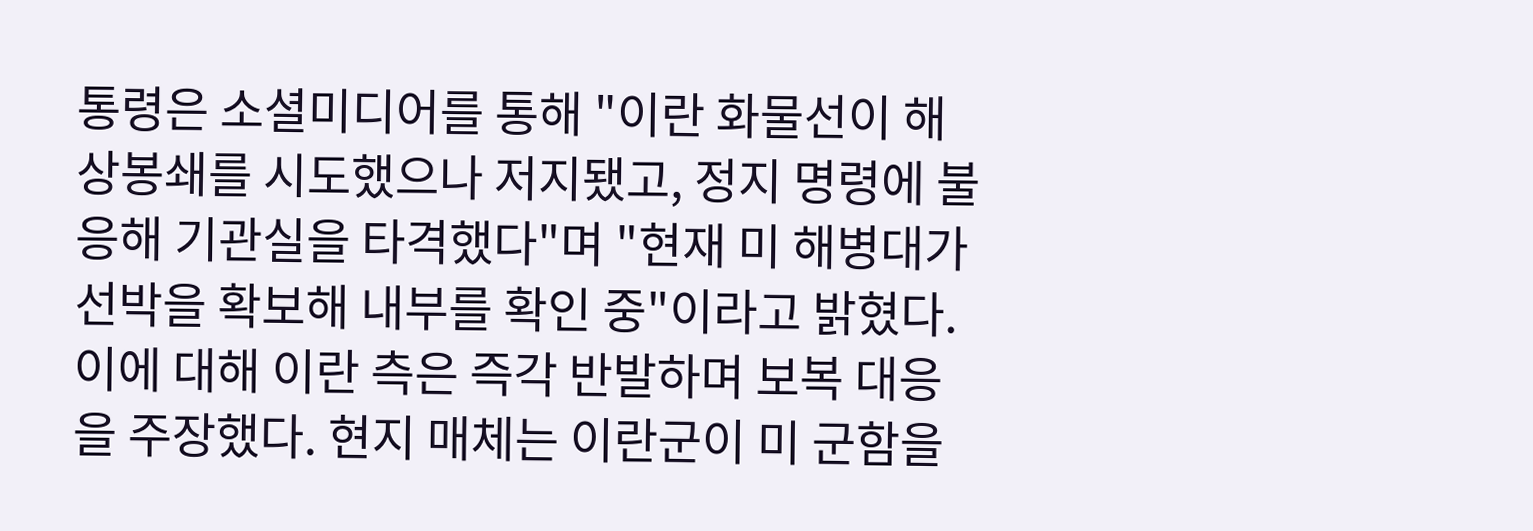통령은 소셜미디어를 통해 "이란 화물선이 해상봉쇄를 시도했으나 저지됐고, 정지 명령에 불응해 기관실을 타격했다"며 "현재 미 해병대가 선박을 확보해 내부를 확인 중"이라고 밝혔다.
이에 대해 이란 측은 즉각 반발하며 보복 대응을 주장했다. 현지 매체는 이란군이 미 군함을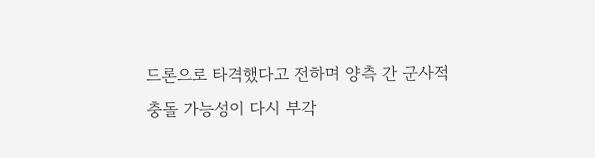드론으로 타격했다고 전하며 양측 간 군사적 충돌 가능성이 다시 부각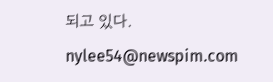되고 있다.
nylee54@newspim.com